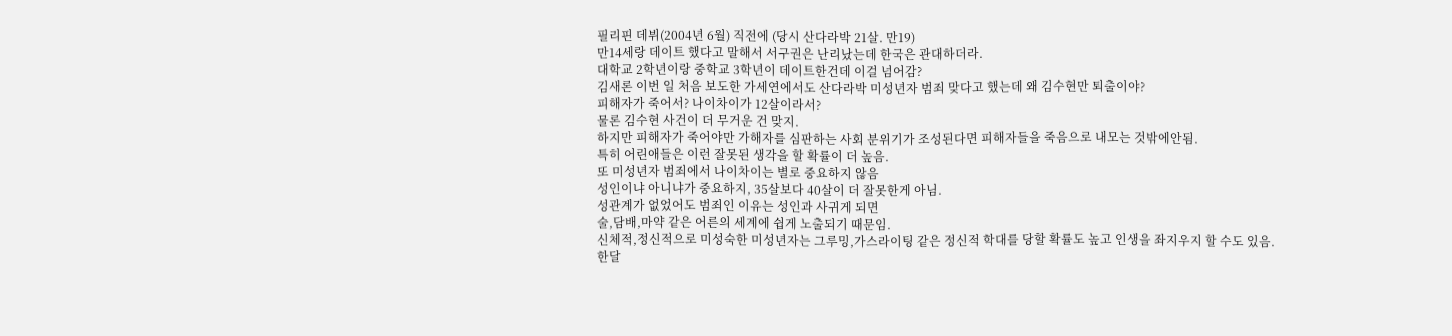필리핀 데뷔(2004년 6월) 직전에 (당시 산다라박 21살. 만19)
만14세랑 데이트 했다고 말해서 서구권은 난리났는데 한국은 관대하더라.
대학교 2학년이랑 중학교 3학년이 데이트한건데 이걸 넘어감?
김새론 이번 일 처음 보도한 가세연에서도 산다라박 미성년자 범죄 맞다고 했는데 왜 김수현만 퇴출이야?
피해자가 죽어서? 나이차이가 12살이라서?
물론 김수현 사건이 더 무거운 건 맞지.
하지만 피해자가 죽어야만 가해자를 심판하는 사회 분위기가 조성된다면 피해자들을 죽음으로 내모는 것밖에안됨.
특히 어린애들은 이런 잘못된 생각을 할 확률이 더 높음.
또 미성년자 범죄에서 나이차이는 별로 중요하지 않음
성인이냐 아니냐가 중요하지, 35살보다 40살이 더 잘못한게 아님.
성관계가 없었어도 범죄인 이유는 성인과 사귀게 되면
술,담배,마약 같은 어른의 세계에 쉽게 노출되기 때문임.
신체적,정신적으로 미성숙한 미성년자는 그루밍,가스라이팅 같은 정신적 학대를 당할 확률도 높고 인생을 좌지우지 할 수도 있음.
한달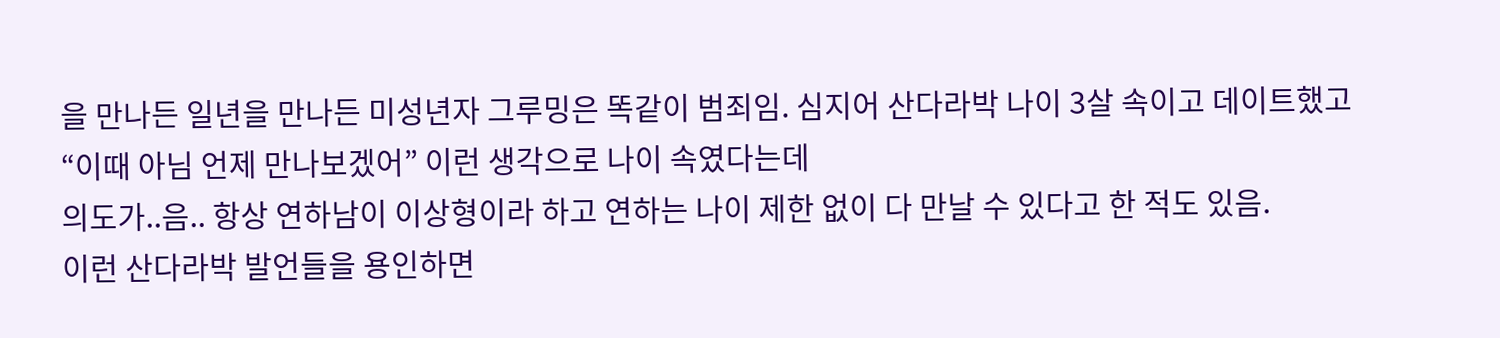을 만나든 일년을 만나든 미성년자 그루밍은 똑같이 범죄임. 심지어 산다라박 나이 3살 속이고 데이트했고
“이때 아님 언제 만나보겠어” 이런 생각으로 나이 속였다는데
의도가..음.. 항상 연하남이 이상형이라 하고 연하는 나이 제한 없이 다 만날 수 있다고 한 적도 있음.
이런 산다라박 발언들을 용인하면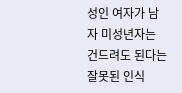성인 여자가 남자 미성년자는 건드려도 된다는 잘못된 인식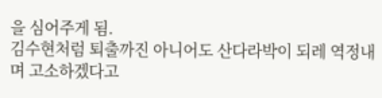을 심어주게 됨.
김수현처럼 퇴출까진 아니어도 산다라박이 되레 역정내며 고소하겠다고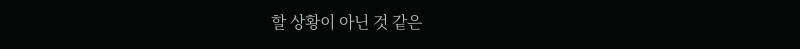할 상황이 아닌 것 같은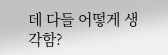데 다들 어떻게 생각함?